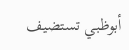أبوظبي تستضيف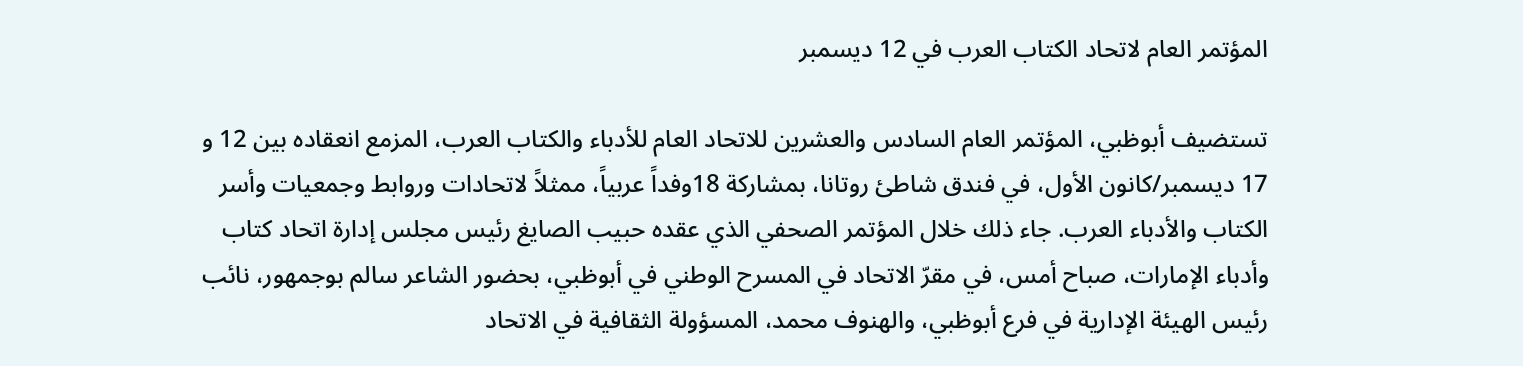المؤتمر العام لاتحاد الكتاب العرب في 12 ديسمبر

تستضيف أبوظبي، المؤتمر العام السادس والعشرين للاتحاد العام للأدباء والكتاب العرب، المزمع انعقاده بين 12 و 17 ديسمبر/كانون الأول، في فندق شاطئ روتانا، بمشاركة 18وفداً عربياً، ممثلاً لاتحادات وروابط وجمعيات وأسر الكتاب والأدباء العرب. جاء ذلك خلال المؤتمر الصحفي الذي عقده حبيب الصايغ رئيس مجلس إدارة اتحاد كتاب وأدباء الإمارات، صباح أمس، في مقرّ الاتحاد في المسرح الوطني في أبوظبي، بحضور الشاعر سالم بوجمهور، نائب رئيس الهيئة الإدارية في فرع أبوظبي، والهنوف محمد، المسؤولة الثقافية في الاتحاد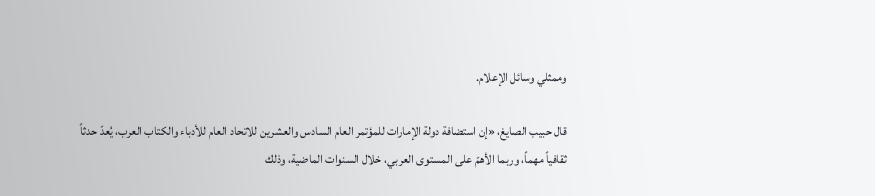وممثلي وسائل الإعلام.

قال حبيب الصايغ، «إن استضافة دولة الإمارات للمؤتمر العام السادس والعشرين للاتحاد العام للأدباء والكتاب العرب، يُعدّ حدثاً ثقافياً مهماً، وربما الأهمّ على المستوى العربي، خلال السنوات الماضية، وذلك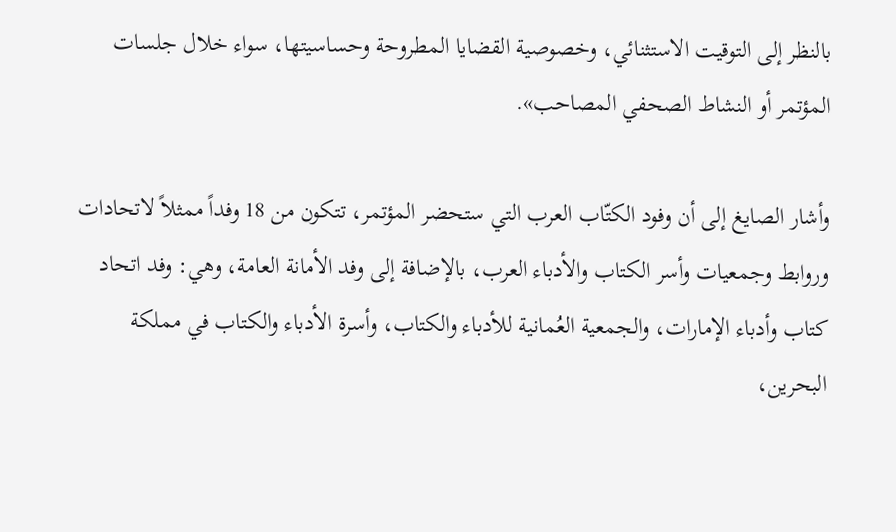بالنظر إلى التوقيت الاستثنائي، وخصوصية القضايا المطروحة وحساسيتها، سواء خلال جلسات المؤتمر أو النشاط الصحفي المصاحب».

وأشار الصايغ إلى أن وفود الكتّاب العرب التي ستحضر المؤتمر، تتكون من 18 وفداً ممثلاً لاتحادات وروابط وجمعيات وأسر الكتاب والأدباء العرب، بالإضافة إلى وفد الأمانة العامة، وهي: وفد اتحاد كتاب وأدباء الإمارات، والجمعية العُمانية للأدباء والكتاب، وأسرة الأدباء والكتاب في مملكة البحرين،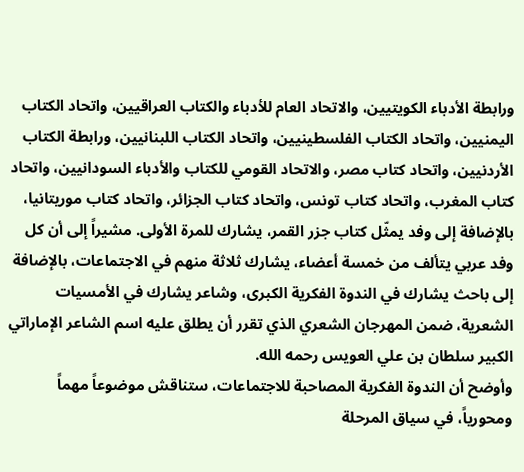ورابطة الأدباء الكويتيين، والاتحاد العام للأدباء والكتاب العراقيين، واتحاد الكتاب اليمنيين، واتحاد الكتاب الفلسطينيين، واتحاد الكتاب اللبنانيين، ورابطة الكتاب الأردنيين، واتحاد كتاب مصر، والاتحاد القومي للكتاب والأدباء السودانيين، واتحاد كتاب المغرب، واتحاد كتاب تونس، واتحاد كتاب الجزائر، واتحاد كتاب موريتانيا، بالإضافة إلى وفد يمثّل كتاب جزر القمر، يشارك للمرة الأولى. مشيراً إلى أن كل وفد عربي يتألف من خمسة أعضاء، يشارك ثلاثة منهم في الاجتماعات، بالإضافة إلى باحث يشارك في الندوة الفكرية الكبرى، وشاعر يشارك في الأمسيات الشعرية، ضمن المهرجان الشعري الذي تقرر أن يطلق عليه اسم الشاعر الإماراتي الكبير سلطان بن علي العويس رحمه الله.
وأوضح أن الندوة الفكرية المصاحبة للاجتماعات، ستناقش موضوعاً مهماً ومحورياً، في سياق المرحلة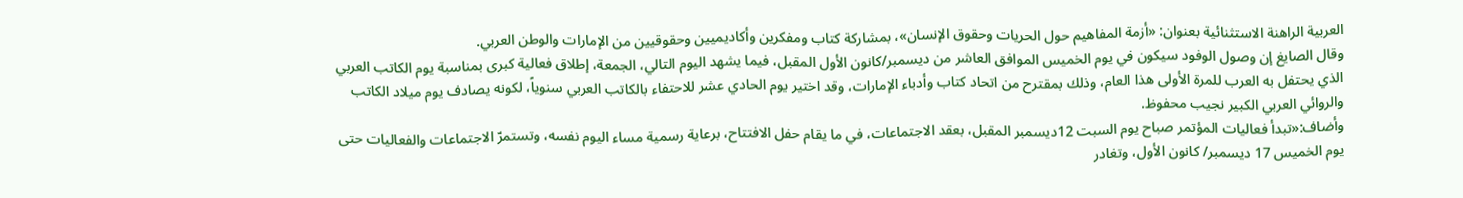العربية الراهنة الاستثنائية بعنوان: «أزمة المفاهيم حول الحريات وحقوق الإنسان»، بمشاركة كتاب ومفكرين وأكاديميين وحقوقيين من الإمارات والوطن العربي.
وقال الصايغ إن وصول الوفود سيكون في يوم الخميس الموافق العاشر من ديسمبر/كانون الأول المقبل، فيما يشهد اليوم التالي، الجمعة، إطلاق فعالية كبرى بمناسبة يوم الكاتب العربي الذي يحتفل به العرب للمرة الأولى هذا العام، وذلك بمقترح من اتحاد كتاب وأدباء الإمارات، وقد اختير يوم الحادي عشر للاحتفاء بالكاتب العربي سنوياً، لكونه يصادف يوم ميلاد الكاتب والروائي العربي الكبير نجيب محفوظ.
وأضاف:«تبدأ فعاليات المؤتمر صباح يوم السبت 12ديسمبر المقبل، بعقد الاجتماعات، في ما يقام حفل الافتتاح، برعاية رسمية مساء اليوم نفسه، وتستمرّ الاجتماعات والفعاليات حتى يوم الخميس 17 ديسمبر/ كانون الأول، وتغادر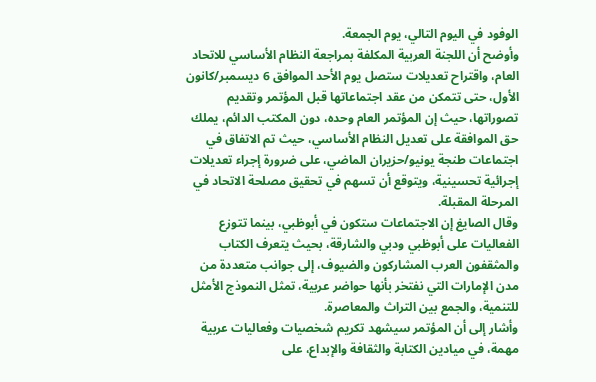الوفود في اليوم التالي، يوم الجمعة.
وأوضح أن اللجنة العربية المكلفة بمراجعة النظام الأساسي للاتحاد العام، واقتراح تعديلات ستصل يوم الأحد الموافق 6 ديسمبر/كانون الأول، حتى تتمكن من عقد اجتماعاتها قبل المؤتمر وتقديم تصوراتها، حيث إن المؤتمر العام وحده، دون المكتب الدائم، يملك حق الموافقة على تعديل النظام الأساسي، حيث تم الاتفاق في اجتماعات طنجة يونيو/حزيران الماضي، على ضرورة إجراء تعديلات إجرائية تحسينية، ويتوقع أن تسهم في تحقيق مصلحة الاتحاد في المرحلة المقبلة.
وقال الصايغ إن الاجتماعات ستكون في أبوظبي، بينما تتوزع الفعاليات على أبوظبي ودبي والشارقة، بحيث يتعرف الكتاب والمثقفون العرب المشاركون والضيوف، إلى جوانب متعددة من مدن الإمارات التي نفتخر بأنها حواضر عربية، تمثل النموذج الأمثل للتنمية، والجمع بين التراث والمعاصرة.
وأشار إلى أن المؤتمر سيشهد تكريم شخصيات وفعاليات عربية مهمة، في ميادين الكتابة والثقافة والإبداع، على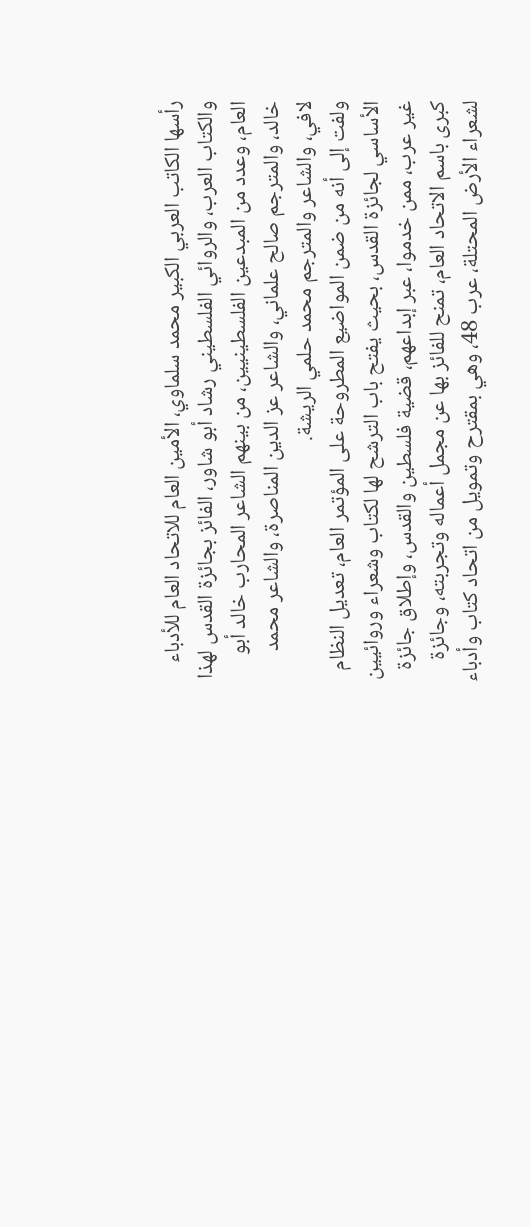رأسها الكاتب العربي الكبير محمد سلماوي، الأمين العام للاتحاد العام للأدباء والكتاب العرب، والروائي الفلسطيني رشاد أبو شاور، الفائز بجائزة القدس لهذا العام، وعدد من المبدعين الفلسطينيين، من بينهم الشاعر المحارب خالد أبو خالد، والمترجم صالح علماني، والشاعر عز الدين المناصرة، والشاعر محمد لافي، والشاعر والمترجم محمد حلمي الريشة.
ولفت إلى أنه من ضمن المواضيع المطروحة على المؤتمر العام، تعديل النظام الأساسي لجائزة القدس، بحيث يفتح باب الترشح لها لكتاب وشعراء وروائيين غير عرب، ممن خدموا، عبر إبداعهم، قضية فلسطين والقدس، وإطلاق جائزة كبرى باسم الاتحاد العام، تمنح للفائز بها عن مجمل أعماله وتجربته، وجائزة لشعراء الأرض المحتلة، عرب 48، وهي بمقترح وتمويل من اتحاد كتاب وأدباء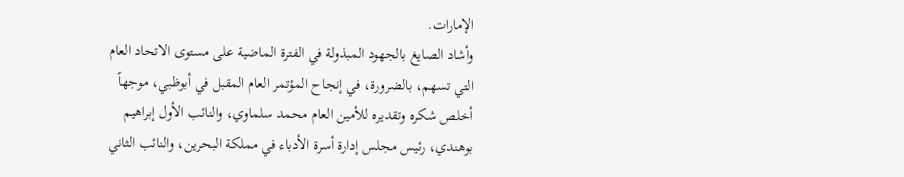الإمارات.
وأشاد الصايغ بالجهود المبذولة في الفترة الماضية على مستوى الاتحاد العام التي تسهم، بالضرورة، في إنجاح المؤتمر العام المقبل في أبوظبي، موجهاً أخلص شكره وتقديره للأمين العام محمد سلماوي، والنائب الأول إبراهيم بوهندي، رئيس مجلس إدارة أسرة الأدباء في مملكة البحرين، والنائب الثاني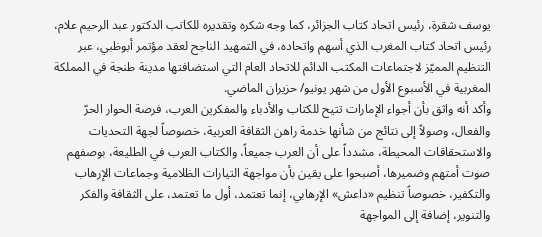يوسف شقرة، رئيس اتحاد كتاب الجزائر، كما وجه شكره وتقديره للكاتب الدكتور عبد الرحيم علام، رئيس اتحاد كتاب المغرب الذي أسهم واتحاده، في التمهيد الناجح لعقد مؤتمر أبوظبي، عبر التنظيم المميّز لاجتماعات المكتب الدائم للاتحاد العام التي استضافتها مدينة طنجة في المملكة المغربية في الأسبوع الأول من شهر يونيو/ حزيران الماضي.
وأكد أنه واثق بأن أجواء الإمارات تتيح للكتاب والأدباء والمفكرين العرب، فرصة الحوار الحرّ والفعال، وصولاً إلى نتائج من شأنها خدمة راهن الثقافة العربية، خصوصاً لجهة التحديات والاستحقاقات المحيطة، مشدداً على أن العرب جميعاً، والكتاب العرب في الطليعة، بوصفهم صوت أمتهم وضميرها، أصبحوا على يقين بأن مواجهة التيارات الظلامية وجماعات الإرهاب والتكفير، خصوصاً تنظيم «داعش» الإرهابي، إنما تعتمد، أول ما تعتمد، على الثقافة والفكر والتنوير، إضافة إلى المواجهة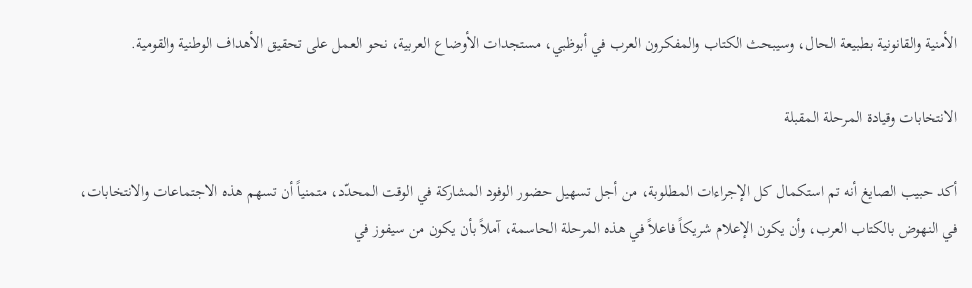الأمنية والقانونية بطبيعة الحال، وسيبحث الكتاب والمفكرون العرب في أبوظبي، مستجدات الأوضاع العربية، نحو العمل على تحقيق الأهداف الوطنية والقومية.

الانتخابات وقيادة المرحلة المقبلة

أكد حبيب الصايغ أنه تم استكمال كل الإجراءات المطلوبة، من أجل تسهيل حضور الوفود المشاركة في الوقت المحدّد، متمنياً أن تسهم هذه الاجتماعات والانتخابات، في النهوض بالكتاب العرب، وأن يكون الإعلام شريكاً فاعلاً في هذه المرحلة الحاسمة، آملاً بأن يكون من سيفوز في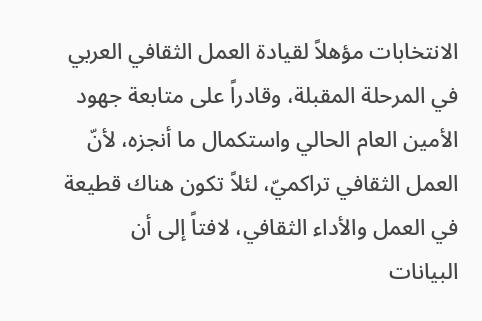الانتخابات مؤهلاً لقيادة العمل الثقافي العربي في المرحلة المقبلة، وقادراً على متابعة جهود الأمين العام الحالي واستكمال ما أنجزه، لأنّ العمل الثقافي تراكميّ، لئلاً تكون هناك قطيعة في العمل والأداء الثقافي، لافتاً إلى أن البيانات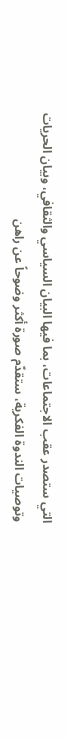التي ستصدر عقب الاجتماعات، بما فيها البيان السياسي والثقافي، وبيان الحريات وتوصيات الندوة الفكرية، ستقدّم صورة أكثر وضوحاً عن راهن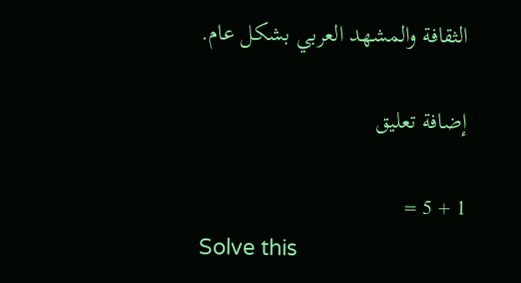الثقافة والمشهد العربي بشكل عام.

إضافة تعليق

1 + 5 =
Solve this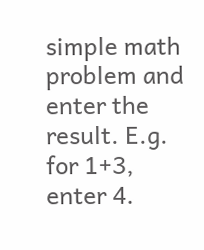simple math problem and enter the result. E.g. for 1+3, enter 4.